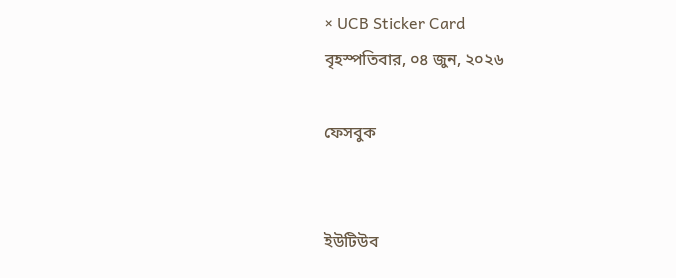× UCB Sticker Card
বৃহস্পতিবার, ০৪ জুন, ২০২৬

ফেসবুক


ইউটিউব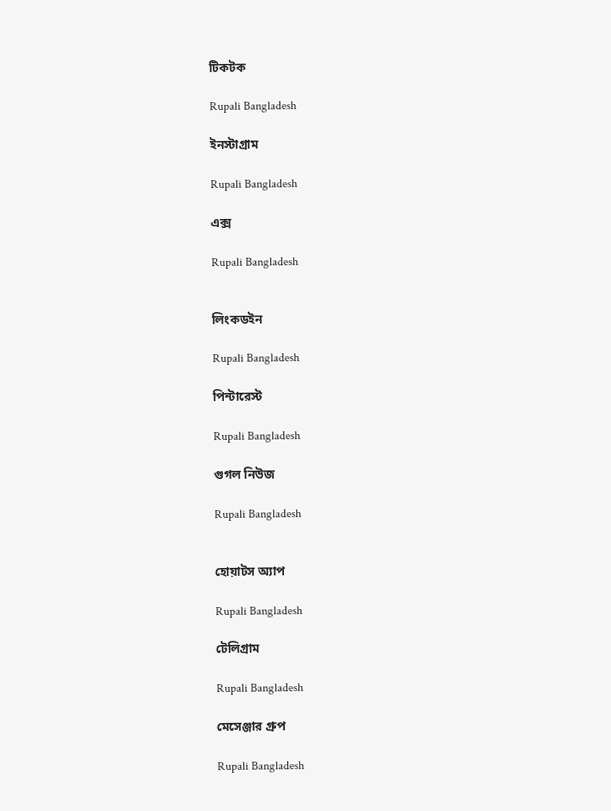টিকটক

Rupali Bangladesh

ইনস্টাগ্রাম

Rupali Bangladesh

এক্স

Rupali Bangladesh


লিংকডইন

Rupali Bangladesh

পিন্টারেস্ট

Rupali Bangladesh

গুগল নিউজ

Rupali Bangladesh


হোয়াটস অ্যাপ

Rupali Bangladesh

টেলিগ্রাম

Rupali Bangladesh

মেসেঞ্জার গ্রুপ

Rupali Bangladesh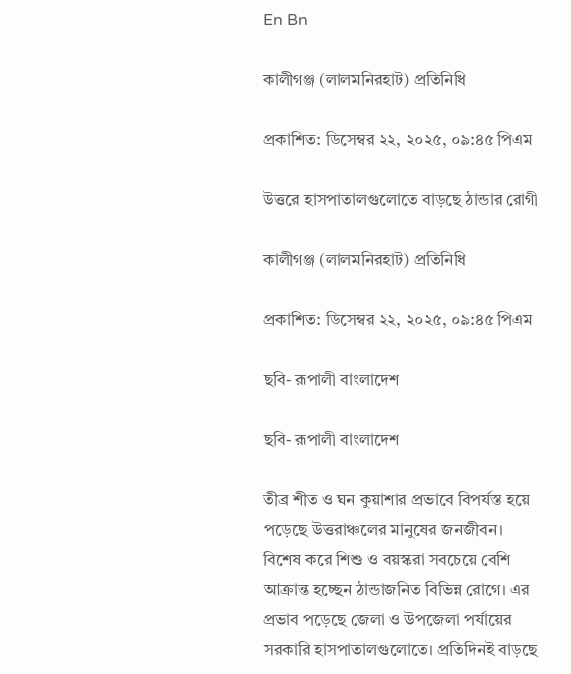En Bn

কালীগঞ্জ (লালমনিরহাট) প্রতিনিধি

প্রকাশিত: ডিসেম্বর ২২, ২০২৫, ০৯:৪৫ পিএম

উত্তরে হাসপাতালগুলোতে বাড়ছে ঠান্ডার রোগী

কালীগঞ্জ (লালমনিরহাট) প্রতিনিধি

প্রকাশিত: ডিসেম্বর ২২, ২০২৫, ০৯:৪৫ পিএম

ছবি- রূপালী বাংলাদেশ

ছবি- রূপালী বাংলাদেশ

তীব্র শীত ও ঘন কুয়াশার প্রভাবে বিপর্যস্ত হয়ে পড়েছে উত্তরাঞ্চলের মানুষের জনজীবন। বিশেষ করে শিশু ও বয়স্করা সবচেয়ে বেশি আক্রান্ত হচ্ছেন ঠান্ডাজনিত বিভিন্ন রোগে। এর প্রভাব পড়েছে জেলা ও উপজেলা পর্যায়ের সরকারি হাসপাতালগুলোতে। প্রতিদিনই বাড়ছে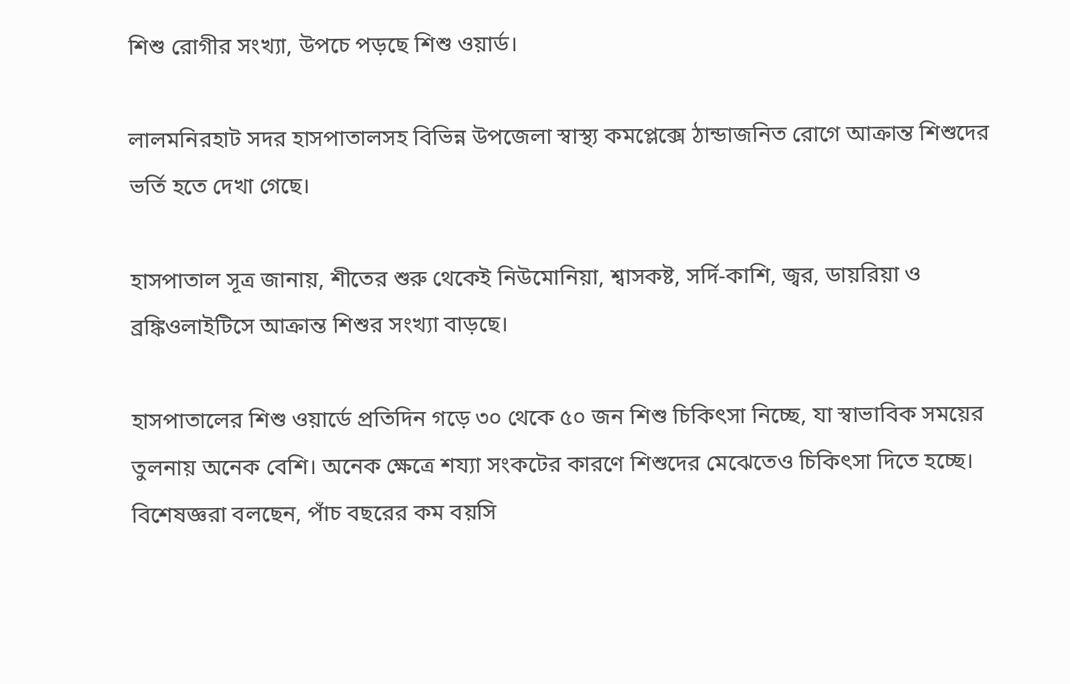শিশু রোগীর সংখ্যা, উপচে পড়ছে শিশু ওয়ার্ড।

লালমনিরহাট সদর হাসপাতালসহ বিভিন্ন উপজেলা স্বাস্থ্য কমপ্লেক্সে ঠান্ডাজনিত রোগে আক্রান্ত শিশুদের ভর্তি হতে দেখা গেছে।

হাসপাতাল সূত্র জানায়, শীতের শুরু থেকেই নিউমোনিয়া, শ্বাসকষ্ট, সর্দি-কাশি, জ্বর, ডায়রিয়া ও ব্রঙ্কিওলাইটিসে আক্রান্ত শিশুর সংখ্যা বাড়ছে।

হাসপাতালের শিশু ওয়ার্ডে প্রতিদিন গড়ে ৩০ থেকে ৫০ জন শিশু চিকিৎসা নিচ্ছে, যা স্বাভাবিক সময়ের তুলনায় অনেক বেশি। অনেক ক্ষেত্রে শয্যা সংকটের কারণে শিশুদের মেঝেতেও চিকিৎসা দিতে হচ্ছে। বিশেষজ্ঞরা বলছেন, পাঁচ বছরের কম বয়সি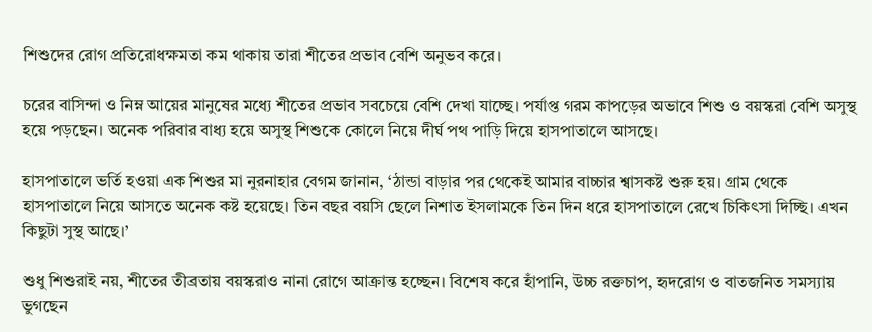শিশুদের রোগ প্রতিরোধক্ষমতা কম থাকায় তারা শীতের প্রভাব বেশি অনুভব করে।

চরের বাসিন্দা ও নিম্ন আয়ের মানুষের মধ্যে শীতের প্রভাব সবচেয়ে বেশি দেখা যাচ্ছে। পর্যাপ্ত গরম কাপড়ের অভাবে শিশু ও বয়স্করা বেশি অসুস্থ হয়ে পড়ছেন। অনেক পরিবার বাধ্য হয়ে অসুস্থ শিশুকে কোলে নিয়ে দীর্ঘ পথ পাড়ি দিয়ে হাসপাতালে আসছে।

হাসপাতালে ভর্তি হওয়া এক শিশুর মা নুরনাহার বেগম জানান, ‘ঠান্ডা বাড়ার পর থেকেই আমার বাচ্চার শ্বাসকষ্ট শুরু হয়। গ্রাম থেকে হাসপাতালে নিয়ে আসতে অনেক কষ্ট হয়েছে। তিন বছর বয়সি ছেলে নিশাত ইসলামকে তিন দিন ধরে হাসপাতালে রেখে চিকিৎসা দিচ্ছি। এখন কিছুটা সুস্থ আছে।’

শুধু শিশুরাই নয়, শীতের তীব্রতায় বয়স্করাও নানা রোগে আক্রান্ত হচ্ছেন। বিশেষ করে হাঁপানি, উচ্চ রক্তচাপ, হৃদরোগ ও বাতজনিত সমস্যায় ভুগছেন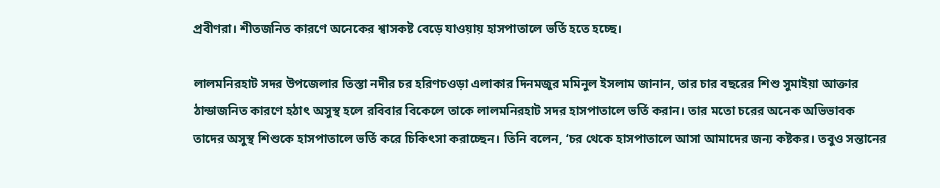প্রবীণরা। শীতজনিত কারণে অনেকের শ্বাসকষ্ট বেড়ে যাওয়ায় হাসপাতালে ভর্তি হতে হচ্ছে।

লালমনিরহাট সদর উপজেলার তিস্তা নদীর চর হরিণচওড়া এলাকার দিনমজুর মমিনুল ইসলাম জানান, তার চার বছরের শিশু সুমাইয়া আক্তার ঠান্ডাজনিত কারণে হঠাৎ অসুস্থ হলে রবিবার বিকেলে তাকে লালমনিরহাট সদর হাসপাতালে ভর্তি করান। তার মতো চরের অনেক অভিভাবক তাদের অসুস্থ শিশুকে হাসপাতালে ভর্তি করে চিকিৎসা করাচ্ছেন। তিনি বলেন, ‘চর থেকে হাসপাতালে আসা আমাদের জন্য কষ্টকর। তবুও সন্তানের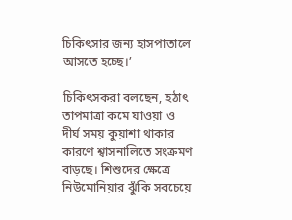চিকিৎসার জন্য হাসপাতালে আসতে হচ্ছে।’

চিকিৎসকরা বলছেন, হঠাৎ তাপমাত্রা কমে যাওয়া ও দীর্ঘ সময় কুয়াশা থাকার কারণে শ্বাসনালিতে সংক্রমণ বাড়ছে। শিশুদের ক্ষেত্রে নিউমোনিয়ার ঝুঁকি সবচেয়ে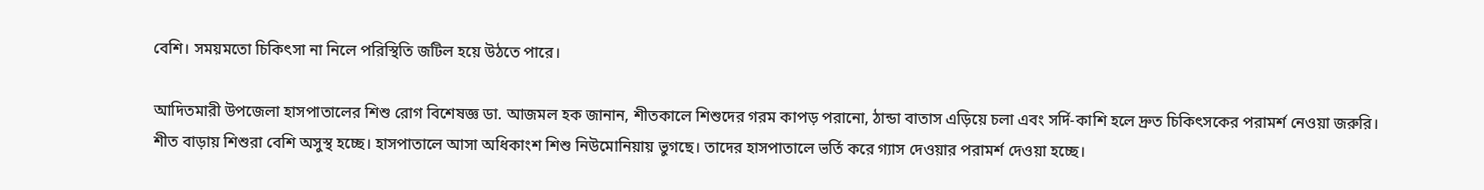বেশি। সময়মতো চিকিৎসা না নিলে পরিস্থিতি জটিল হয়ে উঠতে পারে।

আদিতমারী উপজেলা হাসপাতালের শিশু রোগ বিশেষজ্ঞ ডা. আজমল হক জানান, শীতকালে শিশুদের গরম কাপড় পরানো, ঠান্ডা বাতাস এড়িয়ে চলা এবং সর্দি-কাশি হলে দ্রুত চিকিৎসকের পরামর্শ নেওয়া জরুরি। শীত বাড়ায় শিশুরা বেশি অসুস্থ হচ্ছে। হাসপাতালে আসা অধিকাংশ শিশু নিউমোনিয়ায় ভুগছে। তাদের হাসপাতালে ভর্তি করে গ্যাস দেওয়ার পরামর্শ দেওয়া হচ্ছে।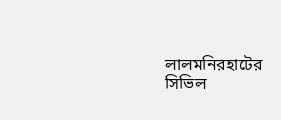লালমনিরহাটের সিভিল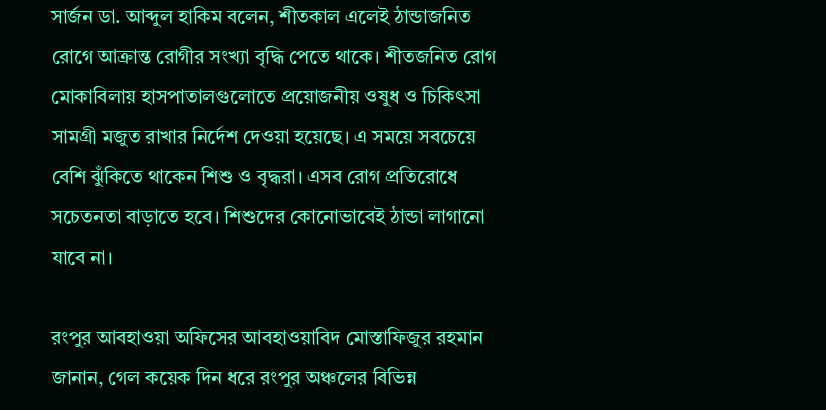সার্জন ডা. আব্দুল হাকিম বলেন, শীতকাল এলেই ঠান্ডাজনিত রোগে আক্রান্ত রোগীর সংখ্যা বৃদ্ধি পেতে থাকে। শীতজনিত রোগ মোকাবিলায় হাসপাতালগুলোতে প্রয়োজনীয় ওষুধ ও চিকিৎসা সামগ্রী মজুত রাখার নির্দেশ দেওয়া হয়েছে। এ সময়ে সবচেয়ে বেশি ঝুঁকিতে থাকেন শিশু ও বৃদ্ধরা। এসব রোগ প্রতিরোধে সচেতনতা বাড়াতে হবে। শিশুদের কোনোভাবেই ঠান্ডা লাগানো যাবে না।

রংপুর আবহাওয়া অফিসের আবহাওয়াবিদ মোস্তাফিজুর রহমান জানান, গেল কয়েক দিন ধরে রংপুর অঞ্চলের বিভিন্ন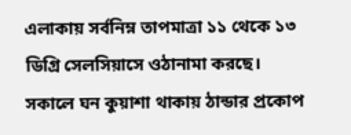এলাকায় সর্বনিম্ন তাপমাত্রা ১১ থেকে ১৩ ডিগ্রি সেলসিয়াসে ওঠানামা করছে। সকালে ঘন কুয়াশা থাকায় ঠান্ডার প্রকোপ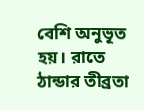বেশি অনুভূত হয়। রাতে ঠান্ডার তীব্রতা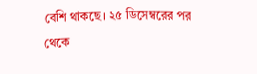বেশি থাকছে। ২৫ ডিসেম্বরের পর থেকে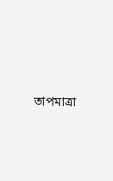তাপমাত্রা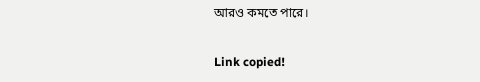আরও কমতে পারে।

Link copied!